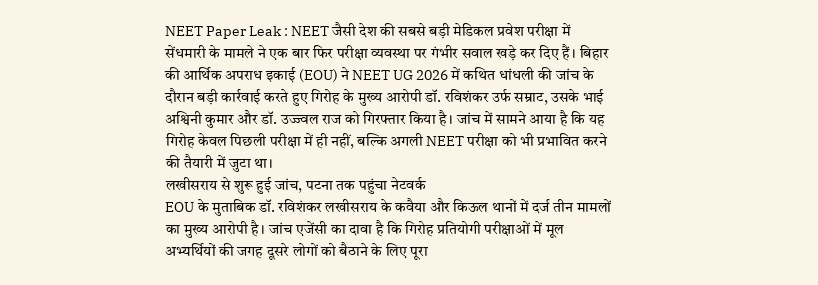NEET Paper Leak : NEET जैसी देश की सबसे बड़ी मेडिकल प्रवेश परीक्षा में सेंधमारी के मामले ने एक बार फिर परीक्षा व्यवस्था पर गंभीर सवाल खड़े कर दिए हैं। बिहार की आर्थिक अपराध इकाई (EOU) ने NEET UG 2026 में कथित धांधली की जांच के दौरान बड़ी कार्रवाई करते हुए गिरोह के मुख्य आरोपी डॉ. रविशंकर उर्फ सम्राट, उसके भाई अश्विनी कुमार और डॉ. उज्ज्वल राज को गिरफ्तार किया है। जांच में सामने आया है कि यह गिरोह केवल पिछली परीक्षा में ही नहीं, बल्कि अगली NEET परीक्षा को भी प्रभावित करने की तैयारी में जुटा था।
लखीसराय से शुरू हुई जांच, पटना तक पहुंचा नेटवर्क
EOU के मुताबिक डॉ. रविशंकर लखीसराय के कवैया और किऊल थानों में दर्ज तीन मामलों का मुख्य आरोपी है। जांच एजेंसी का दावा है कि गिरोह प्रतियोगी परीक्षाओं में मूल अभ्यर्थियों की जगह दूसरे लोगों को बैठाने के लिए पूरा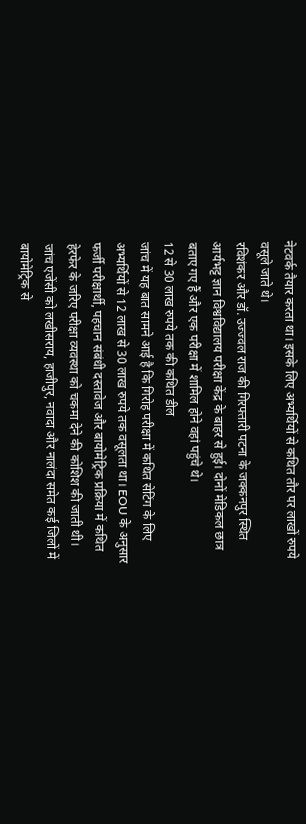नेटवर्क तैयार करता था। इसके लिए अभ्यर्थियों से कथित तौर पर लाखों रुपये वसूले जाते थे।
रविशंकर और डॉ. उज्ज्वल राज की गिरफ्तारी पटना के जक्कनपुर स्थित आर्यभट्ट ज्ञान विश्वविद्यालय परीक्षा केंद्र के बाहर से हुई। दोनों मेडिकल छात्र बताए गए हैं और एक परीक्षा में शामिल होने वहां पहुंचे थे।
12 से 30 लाख रुपये तक की कथित डील
जांच में यह बात सामने आई है कि गिरोह परीक्षा में कथित सेटिंग के लिए अभ्यर्थियों से 12 लाख से 30 लाख रुपये तक वसूलता था। EOU के अनुसार फर्जी परीक्षार्थी, पहचान संबंधी दस्तावेज और बायोमेट्रिक प्रक्रिया में कथित हेरफेर के जरिए परीक्षा व्यवस्था को चकमा देने की कोशिश की जाती थी।
जांच एजेंसी को लखीसराय, हाजीपुर, नवादा और नालंदा समेत कई जिलों में बायोमेट्रिक से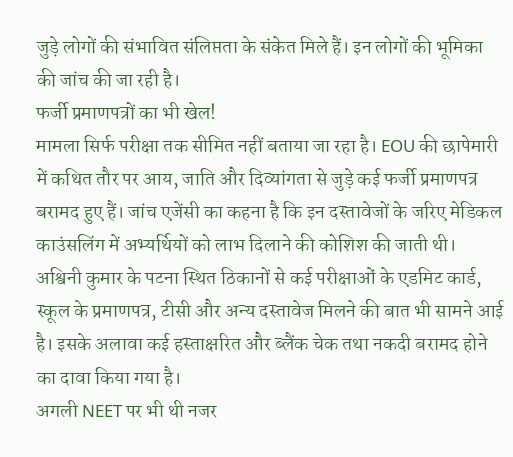जुड़े लोगों की संभावित संलिप्तता के संकेत मिले हैं। इन लोगों की भूमिका की जांच की जा रही है।
फर्जी प्रमाणपत्रों का भी खेल!
मामला सिर्फ परीक्षा तक सीमित नहीं बताया जा रहा है। EOU की छापेमारी में कथित तौर पर आय, जाति और दिव्यांगता से जुड़े कई फर्जी प्रमाणपत्र बरामद हुए हैं। जांच एजेंसी का कहना है कि इन दस्तावेजों के जरिए मेडिकल काउंसलिंग में अभ्यर्थियों को लाभ दिलाने की कोशिश की जाती थी।
अश्विनी कुमार के पटना स्थित ठिकानों से कई परीक्षाओं के एडमिट कार्ड, स्कूल के प्रमाणपत्र, टीसी और अन्य दस्तावेज मिलने की बात भी सामने आई है। इसके अलावा कई हस्ताक्षरित और ब्लैंक चेक तथा नकदी बरामद होने का दावा किया गया है।
अगली NEET पर भी थी नजर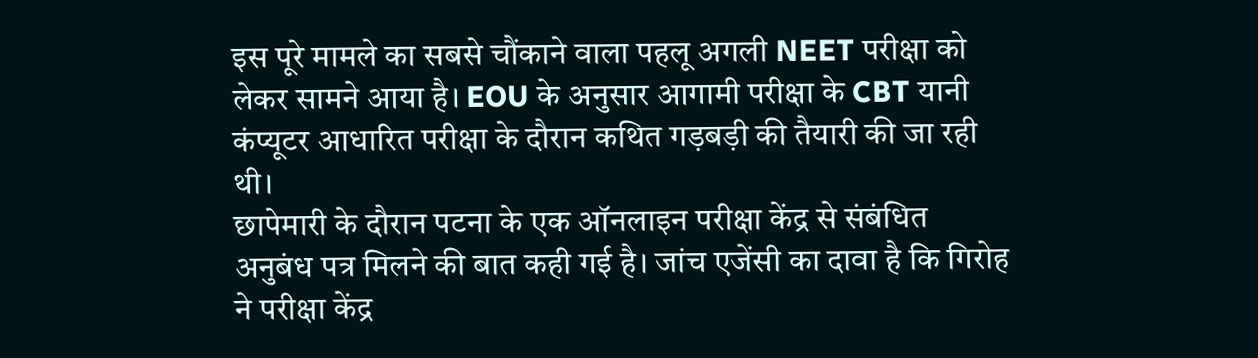इस पूरे मामले का सबसे चौंकाने वाला पहलू अगली NEET परीक्षा को लेकर सामने आया है। EOU के अनुसार आगामी परीक्षा के CBT यानी कंप्यूटर आधारित परीक्षा के दौरान कथित गड़बड़ी की तैयारी की जा रही थी।
छापेमारी के दौरान पटना के एक ऑनलाइन परीक्षा केंद्र से संबंधित अनुबंध पत्र मिलने की बात कही गई है। जांच एजेंसी का दावा है कि गिरोह ने परीक्षा केंद्र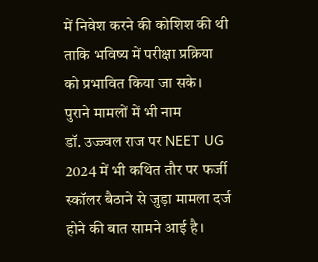में निवेश करने की कोशिश की थी ताकि भविष्य में परीक्षा प्रक्रिया को प्रभावित किया जा सके।
पुराने मामलों में भी नाम
डॉ. उज्ज्वल राज पर NEET UG 2024 में भी कथित तौर पर फर्जी स्कॉलर बैठाने से जुड़ा मामला दर्ज होने की बात सामने आई है।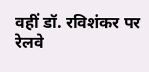वहीं डॉ. रविशंकर पर रेलवे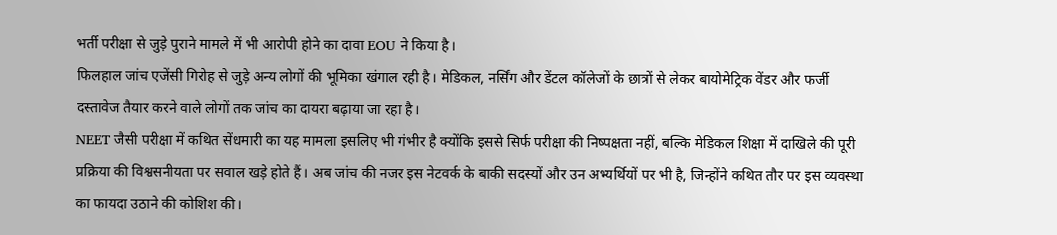भर्ती परीक्षा से जुड़े पुराने मामले में भी आरोपी होने का दावा EOU ने किया है।
फिलहाल जांच एजेंसी गिरोह से जुड़े अन्य लोगों की भूमिका खंगाल रही है। मेडिकल, नर्सिंग और डेंटल कॉलेजों के छात्रों से लेकर बायोमेट्रिक वेंडर और फर्जी दस्तावेज तैयार करने वाले लोगों तक जांच का दायरा बढ़ाया जा रहा है।
NEET जैसी परीक्षा में कथित सेंधमारी का यह मामला इसलिए भी गंभीर है क्योंकि इससे सिर्फ परीक्षा की निष्पक्षता नहीं, बल्कि मेडिकल शिक्षा में दाखिले की पूरी प्रक्रिया की विश्वसनीयता पर सवाल खड़े होते हैं। अब जांच की नजर इस नेटवर्क के बाकी सदस्यों और उन अभ्यर्थियों पर भी है, जिन्होंने कथित तौर पर इस व्यवस्था का फायदा उठाने की कोशिश की।